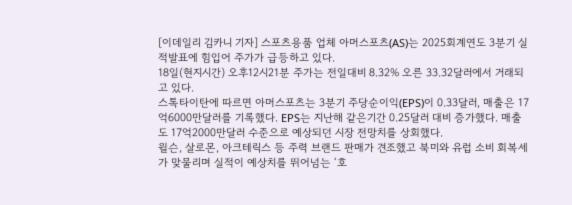[이데일리 김카니 기자] 스포츠용품 업체 아머스포츠(AS)는 2025회계연도 3분기 실적발표에 힘입어 주가가 급등하고 있다.
18일(현지시간) 오후12시21분 주가는 전일대비 8.32% 오른 33.32달러에서 거래되고 있다.
스톡타이탄에 따르면 아머스포츠는 3분기 주당순이익(EPS)이 0.33달러, 매출은 17억6000만달러를 기록했다. EPS는 지난해 같은기간 0.25달러 대비 증가했다. 매출도 17억2000만달러 수준으로 예상되던 시장 전망치를 상회했다.
윌슨, 살로몬, 아크테릭스 등 주력 브랜드 판매가 견조했고 북미와 유럽 소비 회복세가 맞물리며 실적이 예상치를 뛰어넘는 ‘호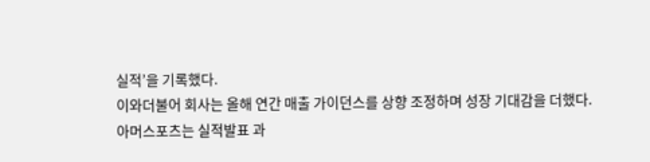실적’을 기록했다.
이와더불어 회사는 올해 연간 매출 가이던스를 상향 조정하며 성장 기대감을 더했다.
아머스포츠는 실적발표 과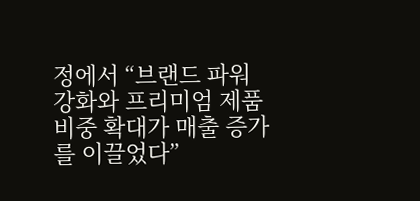정에서 “브랜드 파워 강화와 프리미엄 제품 비중 확대가 매출 증가를 이끌었다”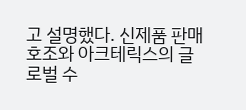고 설명했다. 신제품 판매 호조와 아크테릭스의 글로벌 수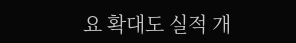요 확대도 실적 개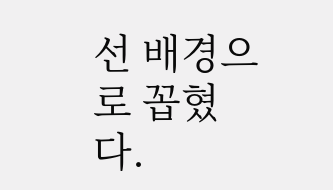선 배경으로 꼽혔다.